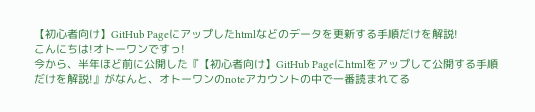【初心者向け】GitHub Pageにアップしたhtmlなどのデータを更新する手順だけを解説!
こんにちは!オトーワンですっ!
今から、半年ほど前に公開した『【初心者向け】GitHub Pageにhtmlをアップして公開する手順だけを解説!』がなんと、オトーワンのnoteアカウントの中で一番読まれてる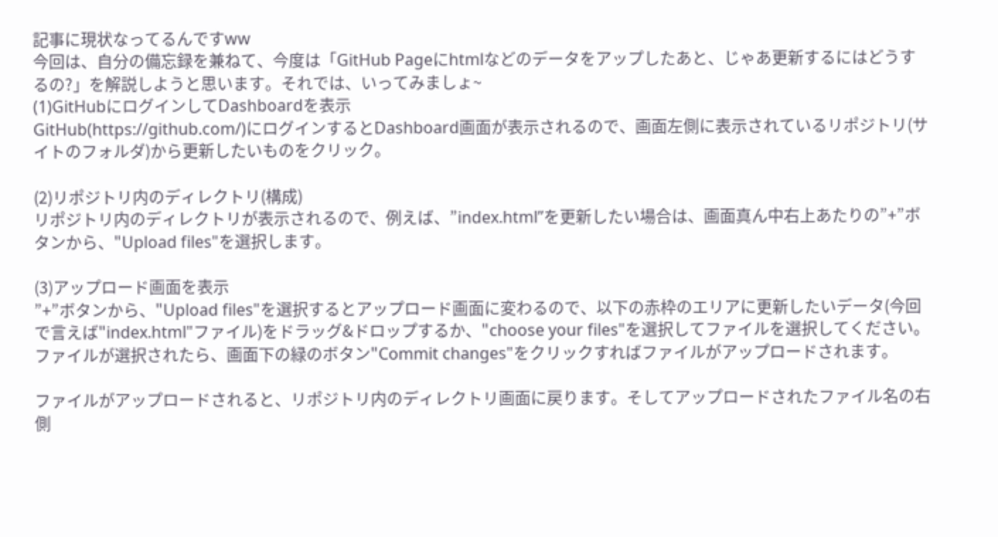記事に現状なってるんですww
今回は、自分の備忘録を兼ねて、今度は「GitHub Pageにhtmlなどのデータをアップしたあと、じゃあ更新するにはどうするの?」を解説しようと思います。それでは、いってみましょ~
(1)GitHubにログインしてDashboardを表示
GitHub(https://github.com/)にログインするとDashboard画面が表示されるので、画面左側に表示されているリポジトリ(サイトのフォルダ)から更新したいものをクリック。

(2)リポジトリ内のディレクトリ(構成)
リポジトリ内のディレクトリが表示されるので、例えば、”index.html”を更新したい場合は、画面真ん中右上あたりの”+”ボタンから、"Upload files"を選択します。

(3)アップロード画面を表示
”+”ボタンから、"Upload files"を選択するとアップロード画面に変わるので、以下の赤枠のエリアに更新したいデータ(今回で言えば"index.html"ファイル)をドラッグ&ドロップするか、"choose your files"を選択してファイルを選択してください。
ファイルが選択されたら、画面下の緑のボタン"Commit changes"をクリックすればファイルがアップロードされます。

ファイルがアップロードされると、リポジトリ内のディレクトリ画面に戻ります。そしてアップロードされたファイル名の右側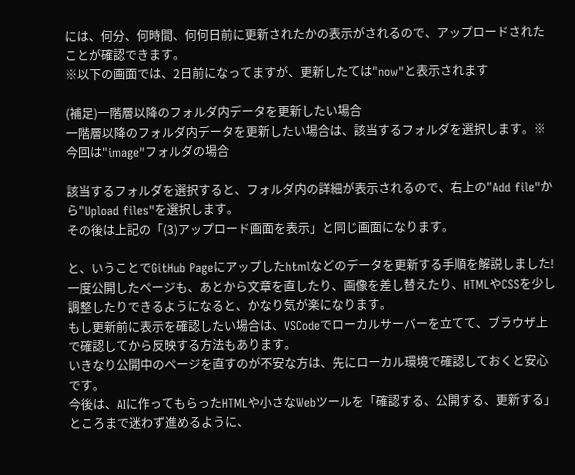には、何分、何時間、何何日前に更新されたかの表示がされるので、アップロードされたことが確認できます。
※以下の画面では、2日前になってますが、更新したては"now"と表示されます

(補足)一階層以降のフォルダ内データを更新したい場合
一階層以降のフォルダ内データを更新したい場合は、該当するフォルダを選択します。※今回は"image"フォルダの場合

該当するフォルダを選択すると、フォルダ内の詳細が表示されるので、右上の"Add file"から"Upload files"を選択します。
その後は上記の「(3)アップロード画面を表示」と同じ画面になります。

と、いうことでGitHub Pageにアップしたhtmlなどのデータを更新する手順を解説しました!
一度公開したページも、あとから文章を直したり、画像を差し替えたり、HTMLやCSSを少し調整したりできるようになると、かなり気が楽になります。
もし更新前に表示を確認したい場合は、VSCodeでローカルサーバーを立てて、ブラウザ上で確認してから反映する方法もあります。
いきなり公開中のページを直すのが不安な方は、先にローカル環境で確認しておくと安心です。
今後は、AIに作ってもらったHTMLや小さなWebツールを「確認する、公開する、更新する」ところまで迷わず進めるように、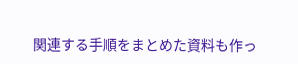関連する手順をまとめた資料も作っ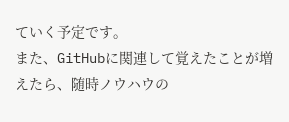ていく予定です。
また、GitHubに関連して覚えたことが増えたら、随時ノウハウの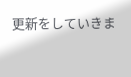更新をしていきま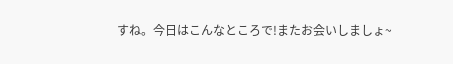すね。今日はこんなところで!またお会いしましょ~